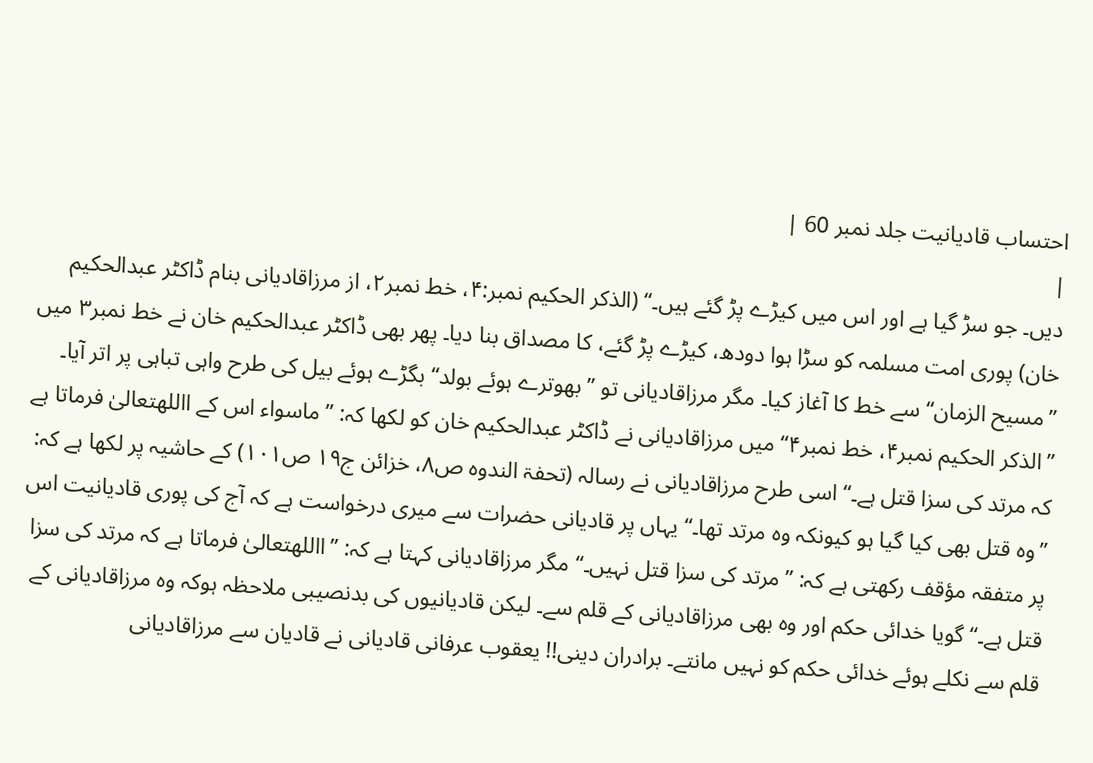احتساب قادیانیت جلد نمبر 60 |
|
دیں۔ جو سڑ گیا ہے اور اس میں کیڑے پڑ گئے ہیں۔‘‘ (الذکر الحکیم نمبر:۴، خط نمبر۲، از مرزاقادیانی بنام ڈاکٹر عبدالحکیم خان) پوری امت مسلمہ کو سڑا ہوا دودھ، کیڑے پڑ گئے، کا مصداق بنا دیا۔ پھر بھی ڈاکٹر عبدالحکیم خان نے خط نمبر۳ میں ’’مسیح الزمان‘‘ سے خط کا آغاز کیا۔ مگر مرزاقادیانی تو ’’بھوترے ہوئے بولد‘‘ بگڑے ہوئے بیل کی طرح واہی تباہی پر اتر آیا۔ ’’الذکر الحکیم نمبر۴، خط نمبر۴‘‘ میں مرزاقادیانی نے ڈاکٹر عبدالحکیم خان کو لکھا کہ: ’’ماسواء اس کے االلهتعالیٰ فرماتا ہے کہ مرتد کی سزا قتل ہے۔‘‘ اسی طرح مرزاقادیانی نے رسالہ (تحفۃ الندوہ ص۸، خزائن ج۱۹ ص۱۰۱) کے حاشیہ پر لکھا ہے کہ: ’’وہ قتل بھی کیا گیا ہو کیونکہ وہ مرتد تھا۔‘‘ یہاں پر قادیانی حضرات سے میری درخواست ہے کہ آج کی پوری قادیانیت اس پر متفقہ مؤقف رکھتی ہے کہ: ’’مرتد کی سزا قتل نہیں۔‘‘ مگر مرزاقادیانی کہتا ہے کہ: ’’االلهتعالیٰ فرماتا ہے کہ مرتد کی سزا قتل ہے۔‘‘ گویا خدائی حکم اور وہ بھی مرزاقادیانی کے قلم سے۔ لیکن قادیانیوں کی بدنصیبی ملاحظہ ہوکہ وہ مرزاقادیانی کے قلم سے نکلے ہوئے خدائی حکم کو نہیں مانتے۔ برادران دینی!! یعقوب عرفانی قادیانی نے قادیان سے مرزاقادیانی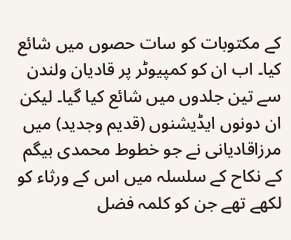کے مکتوبات کو سات حصوں میں شائع کیا۔ اب ان کو کمپیوٹر پر قادیان ولندن سے تین جلدوں میں شائع کیا گیا۔ لیکن ان دونوں ایڈیشنوں (قدیم وجدید) میں مرزاقادیانی نے جو خطوط محمدی بیگم کے نکاح کے سلسلہ میں اس کے ورثاء کو لکھے تھے جن کو کلمہ فضل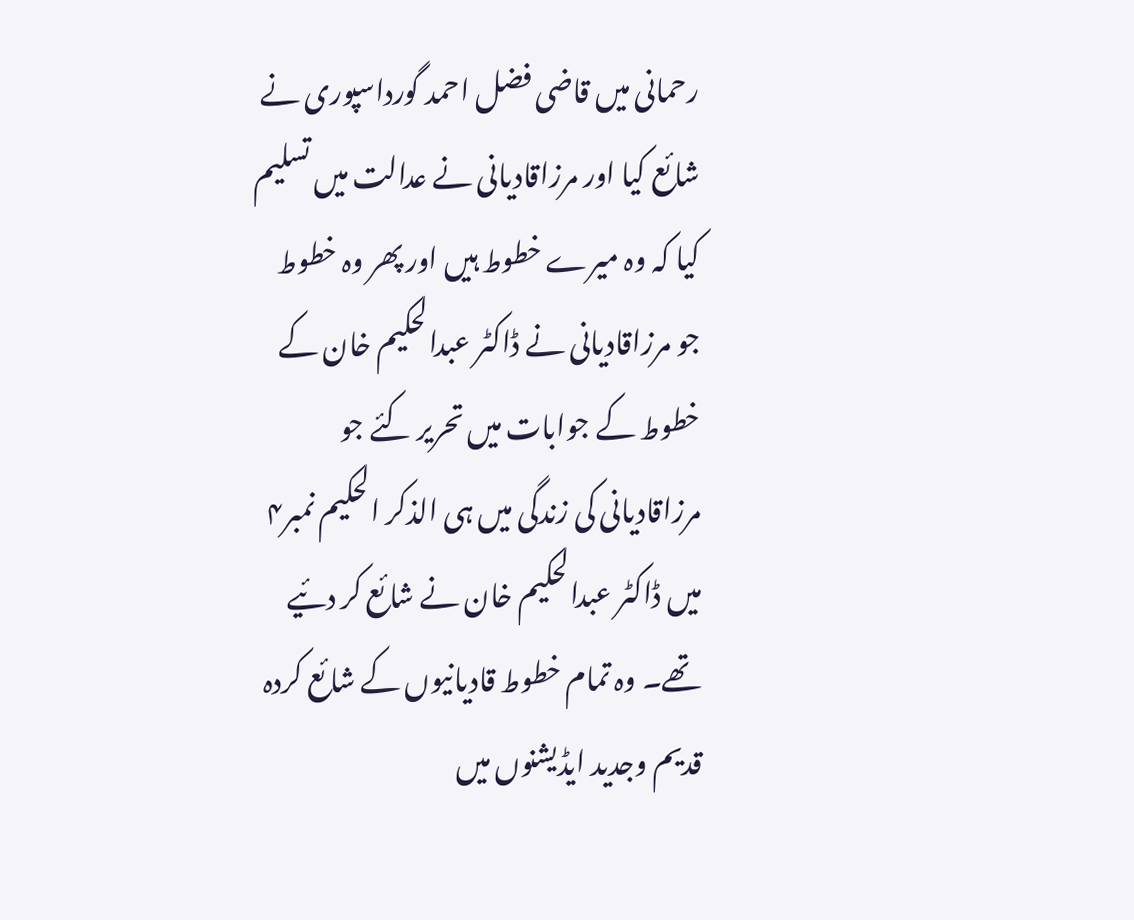رحمانی میں قاضی فضل احمد گورداسپوری نے شائع کیا اور مرزاقادیانی نے عدالت میں تسلیم کیا کہ وہ میرے خطوط ہیں اور پھر وہ خطوط جو مرزاقادیانی نے ڈاکٹر عبدالحکیم خان کے خطوط کے جوابات میں تحریر کئے جو مرزاقادیانی کی زندگی میں ہی الذکر الحکیم نمبر۴ میں ڈاکٹر عبدالحکیم خان نے شائع کر دئیے تھے۔ وہ تمام خطوط قادیانیوں کے شائع کردہ قدیم وجدید ایڈیشنوں میں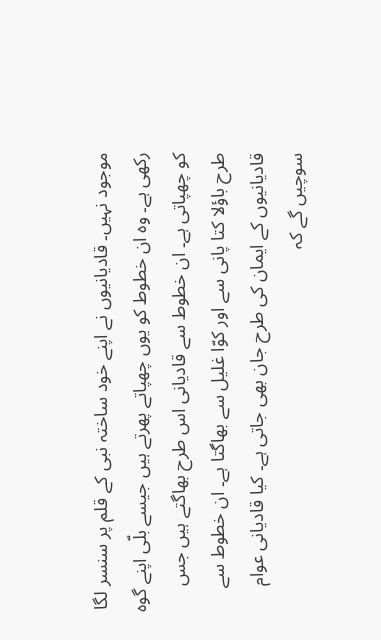موجود نہیں۔ قادیانیوں نے اپنے خود ساختہ نبی کے قلم پر سنسر لگا رکھی ہے۔ وہ ان خطوط کو یوں چھپاتے پھرتے ہیں جیسے بلّی اپنے گوہ کو چھپاتی ہے۔ ان خطوط سے قادیانی اس طرح بھاگتے ہیں جس طرح باؤلا کتا پانی سے اور کوّا غلیل سے بھاگتا ہے۔ ان خطوط سے قادیانیوں کے ایمان کی طرح جان بھی جاتی ہے۔ کیا قادیانی عوام سوچیں گے کہ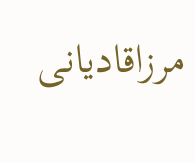مرزاقادیانی